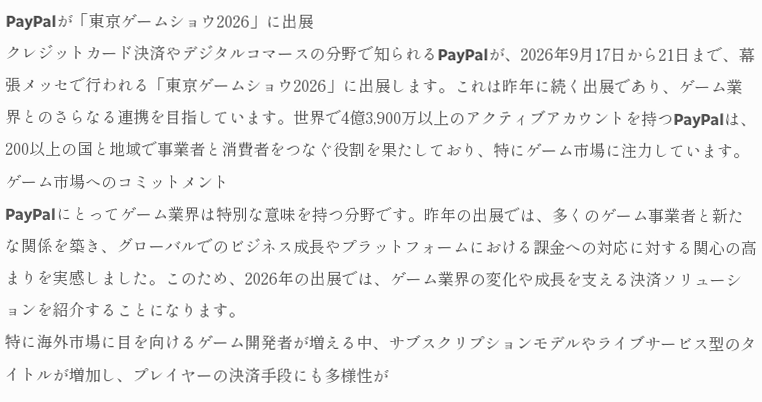PayPalが「東京ゲームショウ2026」に出展
クレジットカード決済やデジタルコマースの分野で知られるPayPalが、2026年9月17日から21日まで、幕張メッセで行われる「東京ゲームショウ2026」に出展します。これは昨年に続く出展であり、ゲーム業界とのさらなる連携を目指しています。世界で4億3,900万以上のアクティブアカウントを持つPayPalは、200以上の国と地域で事業者と消費者をつなぐ役割を果たしており、特にゲーム市場に注力しています。
ゲーム市場へのコミットメント
PayPalにとってゲーム業界は特別な意味を持つ分野です。昨年の出展では、多くのゲーム事業者と新たな関係を築き、グローバルでのビジネス成長やプラットフォームにおける課金への対応に対する関心の高まりを実感しました。このため、2026年の出展では、ゲーム業界の変化や成長を支える決済ソリューションを紹介することになります。
特に海外市場に目を向けるゲーム開発者が増える中、サブスクリプションモデルやライブサービス型のタイトルが増加し、プレイヤーの決済手段にも多様性が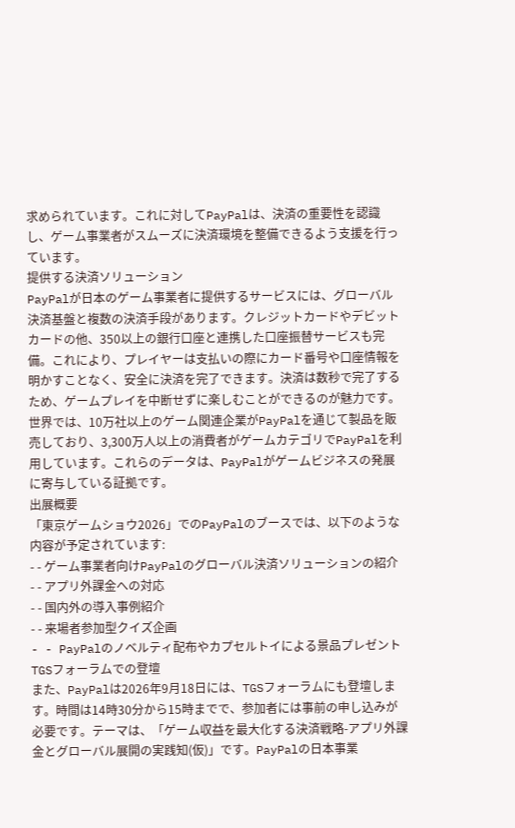求められています。これに対してPayPalは、決済の重要性を認識し、ゲーム事業者がスムーズに決済環境を整備できるよう支援を行っています。
提供する決済ソリューション
PayPalが日本のゲーム事業者に提供するサービスには、グローバル決済基盤と複数の決済手段があります。クレジットカードやデビットカードの他、350以上の銀行口座と連携した口座振替サービスも完備。これにより、プレイヤーは支払いの際にカード番号や口座情報を明かすことなく、安全に決済を完了できます。決済は数秒で完了するため、ゲームプレイを中断せずに楽しむことができるのが魅力です。
世界では、10万社以上のゲーム関連企業がPayPalを通じて製品を販売しており、3,300万人以上の消費者がゲームカテゴリでPayPalを利用しています。これらのデータは、PayPalがゲームビジネスの発展に寄与している証拠です。
出展概要
「東京ゲームショウ2026」でのPayPalのブースでは、以下のような内容が予定されています:
- - ゲーム事業者向けPayPalのグローバル決済ソリューションの紹介
- - アプリ外課金への対応
- - 国内外の導入事例紹介
- - 来場者参加型クイズ企画
- - PayPalのノベルティ配布やカプセルトイによる景品プレゼント
TGSフォーラムでの登壇
また、PayPalは2026年9月18日には、TGSフォーラムにも登壇します。時間は14時30分から15時までで、参加者には事前の申し込みが必要です。テーマは、「ゲーム収益を最大化する決済戦略-アプリ外課金とグローバル展開の実践知(仮)」です。PayPalの日本事業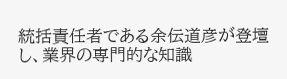統括責任者である余伝道彦が登壇し、業界の専門的な知識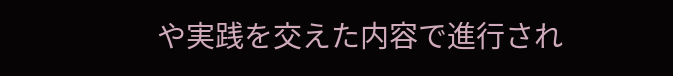や実践を交えた内容で進行され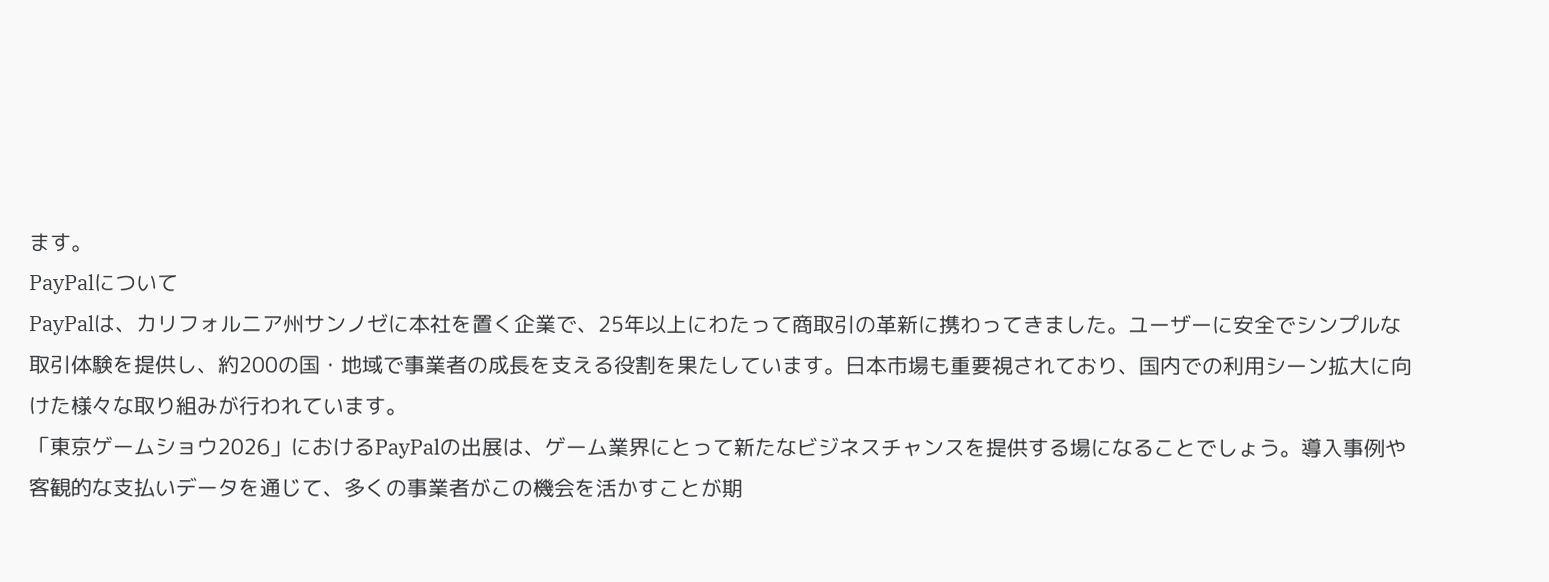ます。
PayPalについて
PayPalは、カリフォルニア州サンノゼに本社を置く企業で、25年以上にわたって商取引の革新に携わってきました。ユーザーに安全でシンプルな取引体験を提供し、約200の国・地域で事業者の成長を支える役割を果たしています。日本市場も重要視されており、国内での利用シーン拡大に向けた様々な取り組みが行われています。
「東京ゲームショウ2026」におけるPayPalの出展は、ゲーム業界にとって新たなビジネスチャンスを提供する場になることでしょう。導入事例や客観的な支払いデータを通じて、多くの事業者がこの機会を活かすことが期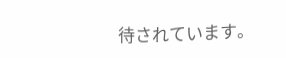待されています。